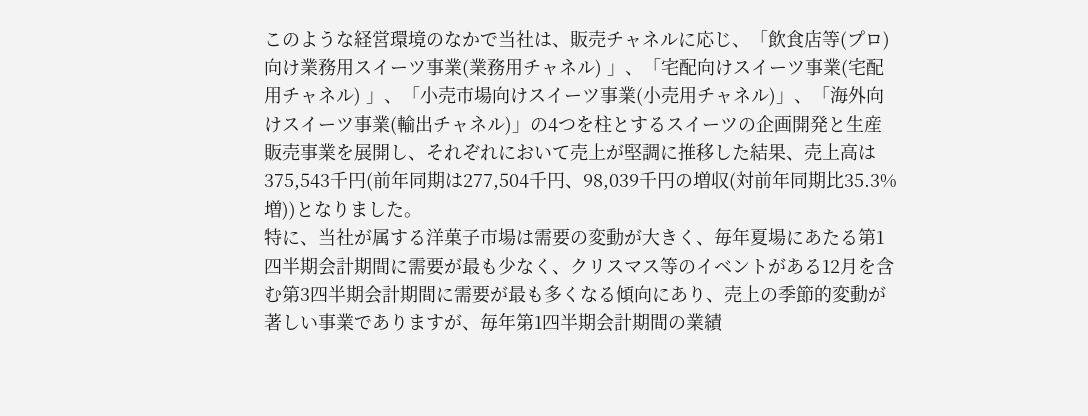このような経営環境のなかで当社は、販売チャネルに応じ、「飲食店等(プロ)向け業務用スイーツ事業(業務用チャネル) 」、「宅配向けスイーツ事業(宅配用チャネル) 」、「小売市場向けスイーツ事業(小売用チャネル)」、「海外向けスイーツ事業(輸出チャネル)」の4つを柱とするスイーツの企画開発と生産販売事業を展開し、それぞれにおいて売上が堅調に推移した結果、売上高は375,543千円(前年同期は277,504千円、98,039千円の増収(対前年同期比35.3%増))となりました。
特に、当社が属する洋菓子市場は需要の変動が大きく、毎年夏場にあたる第1四半期会計期間に需要が最も少なく、クリスマス等のイベントがある12月を含む第3四半期会計期間に需要が最も多くなる傾向にあり、売上の季節的変動が著しい事業でありますが、毎年第1四半期会計期間の業績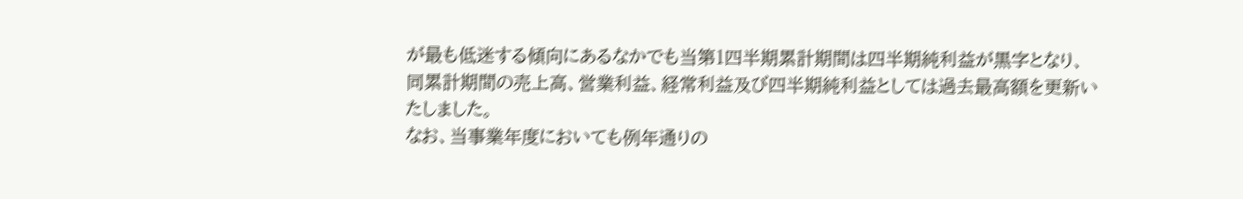が最も低迷する傾向にあるなかでも当第1四半期累計期間は四半期純利益が黒字となり、同累計期間の売上高、営業利益、経常利益及び四半期純利益としては過去最高額を更新いたしました。
なお、当事業年度においても例年通りの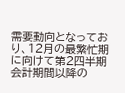需要動向となっており、12月の最繁忙期に向けて第2四半期会計期間以降の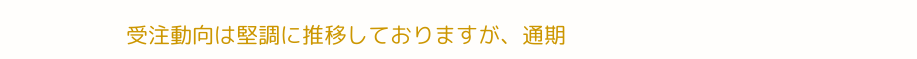受注動向は堅調に推移しておりますが、通期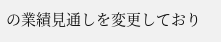の業績見通しを変更しており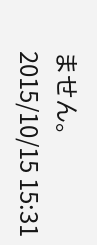ません。
2015/10/15 15:31